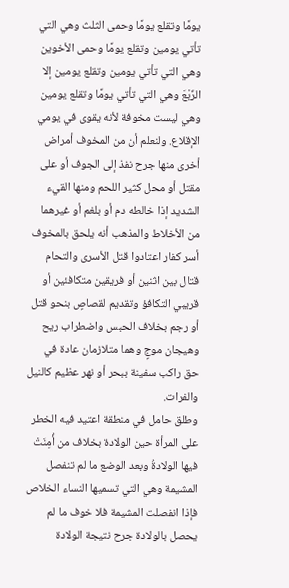يومًا وتقلع يومًا وحمى الثلث وهي التي تأتي يومين وتقلع يومًا وحمى الأخوين وهي التي تأتي يومين وتقلع يومين إلا الرِّبْعَ وهي التي تأتي يومًا وتقلع يومين وهي ليست مخوفة لأنه يقوى في يومي الإقلاع. ولنعلم أن من المخوف أمراض أخرى منها جرح نفذ إلى الجوف أو على مقتل أو محل كثير اللحم ومنها القيء الشديد إذا خالطه دم أو بلغم أو غيرهما من الأخلاط والمذهب أنه يلحق بالمخوف أسر كفار اعتادوا قتل الأسرى والتحام قتال بين اثنين أو فريقين متكافئين أو قريبي التكافؤ وتقديم لقصاصٍ بنحو قتل أو رجم بخلاف الحبس واضطراب ريح وهيجان موجٍ وهما متلازمان عادة في حق راكب سفينة ببحر أو نهر عظيم كالنيل والفرات.
وطلق حامل في منطقة اعتيد فيه الخطر على المرأة حين الولادة بخلاف من أُمِنَتْ فيها الولادةُ وبعد الوضع ما لم تنفصل المشيمة وهي التي تسميها النساء الخلاص فإذا انفصلت المشيمة فلا خوف ما لم يحصل بالولادة جرح نتيجة الولادة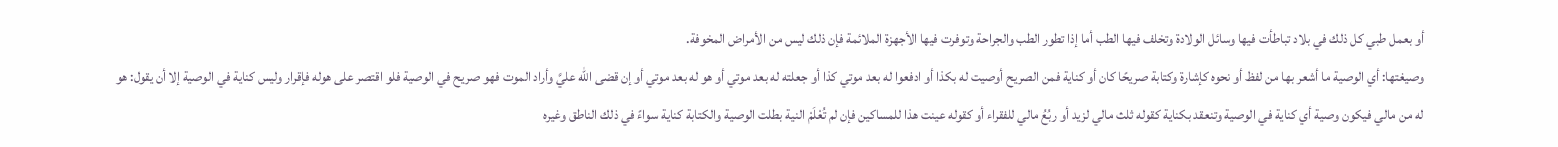أو بعمل طبي كل ذلك في بلاد تباطأت فيها وسائل الولادة وتخلف فيها الطب أما إذا تطور الطب والجراحة وتوفرت فيها الأجهزة الملائمة فإن ذلك ليس من الأمراض المخوفة.
وصيغتها: أي الوصية ما أشعر بها من لفظ أو نحوه كإشارة وكتابة صريحًا كان أو كناية فمن الصريح أوصيت له بكذا أو ادفعوا له بعد موتي كذا أو جعلته له بعد موتي أو هو له بعد موتي أو إن قضى الله عليَّ وأراد الموت فهو صريح في الوصية فلو اقتصر على هوله فإقرار وليس كناية في الوصية إلا أن يقول: هو له من مالي فيكون وصية أي كناية في الوصية وتنعقد بكناية كقوله ثلث مالي لزيد أو ربُعُ مالي للفقراء أو كقوله عينت هذا للمساكين فإن لم تُعْلَمْ النية بطلت الوصية والكتابة كناية سواءً في ذلك الناطق وغيره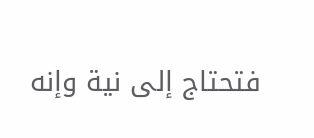فتحتاج إلى نية وإنه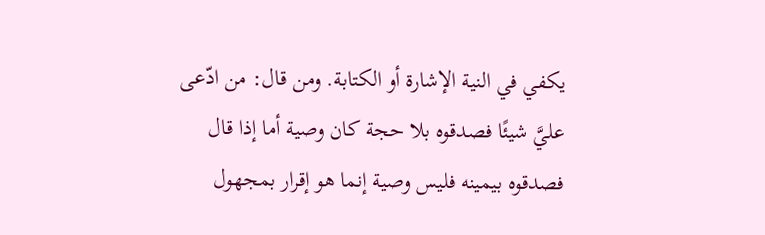يكفي في النية الإشارة أو الكتابة. ومن قال: من ادّعى عليَّ شيئًا فصدقوه بلا حجة كان وصية أما إذا قال فصدقوه بيمينه فليس وصية إنما هو إقرار بمجهول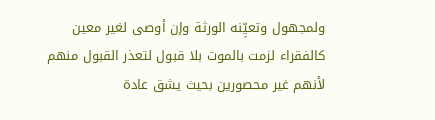ولمجهول وتعيِّنه الورثة وإن أوصى لغير معين كالفقراء لزمت بالموت بلا قبول لتعذر القبول منهم لأنهم غير محصورين بحيث يشق عادة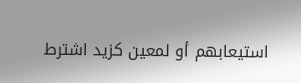استيعابهم أو لمعين كزيد اشترط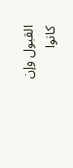القبول وإن كانوا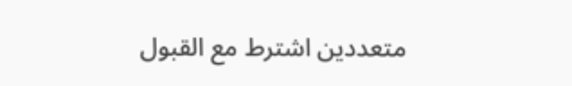متعددين اشترط مع القبول